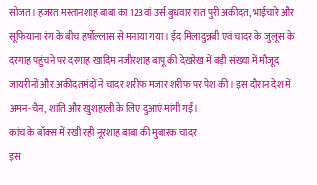सोजत। हजरत मस्तानशाह बाबा का 123वां उर्स बुधवार रात पुरी अकीदत, भाईचारे और सूफियाना रंग के बीच हर्षोल्लास से मनाया गया। ईद मिलादुन्नबी एवं चादर के जुलूस के दरगाह पहुंचने पर दरगाह खादिम नजीरशाह बापू की देखरेख में बड़ी संख्या में मौजूद जायरीनों और अकीदतमंदों ने चादर शरीफ मजार शरीफ पर पेश की। इस दौरान देश में अमन-चैन, शांति और खुशहाली के लिए दुआएं मांगी गईं।
कांच के बॉक्स में रखी रही नूरशाह बाबा की मुबारक चादर
इस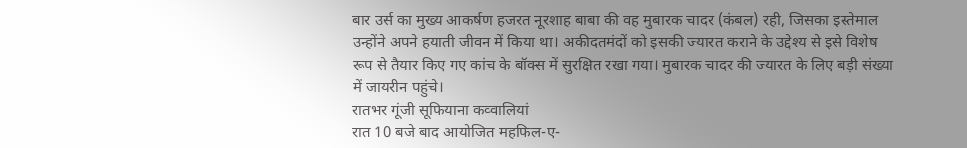बार उर्स का मुख्य आकर्षण हजरत नूरशाह बाबा की वह मुबारक चादर (कंबल) रही, जिसका इस्तेमाल उन्होंने अपने हयाती जीवन में किया था। अकीदतमंदों को इसकी ज्यारत कराने के उद्देश्य से इसे विशेष रूप से तैयार किए गए कांच के बॉक्स में सुरक्षित रखा गया। मुबारक चादर की ज्यारत के लिए बड़ी संख्या में जायरीन पहुंचे।
रातभर गूंजी सूफियाना कव्वालियां
रात 10 बजे बाद आयोजित महफिल-ए-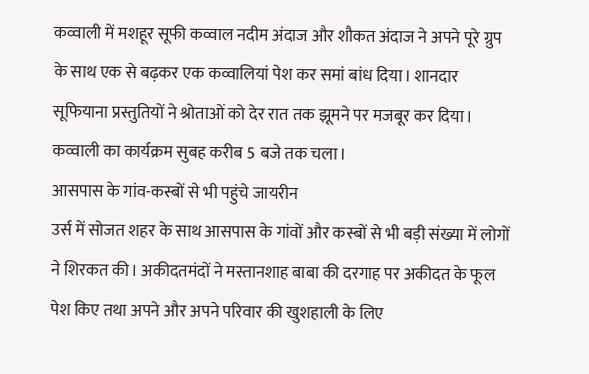कव्वाली में मशहूर सूफी कव्वाल नदीम अंदाज और शौकत अंदाज ने अपने पूरे ग्रुप के साथ एक से बढ़कर एक कव्वालियां पेश कर समां बांध दिया। शानदार सूफियाना प्रस्तुतियों ने श्रोताओं को देर रात तक झूमने पर मजबूर कर दिया। कव्वाली का कार्यक्रम सुबह करीब 5 बजे तक चला।
आसपास के गांव-कस्बों से भी पहुंचे जायरीन
उर्स में सोजत शहर के साथ आसपास के गांवों और कस्बों से भी बड़ी संख्या में लोगों ने शिरकत की। अकीदतमंदों ने मस्तानशाह बाबा की दरगाह पर अकीदत के फूल पेश किए तथा अपने और अपने परिवार की खुशहाली के लिए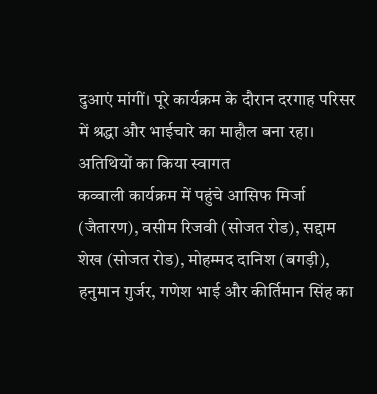दुआएं मांगीं। पूरे कार्यक्रम के दौरान दरगाह परिसर में श्रद्धा और भाईचारे का माहौल बना रहा।
अतिथियों का किया स्वागत
कव्वाली कार्यक्रम में पहुंचे आसिफ मिर्जा (जैतारण), वसीम रिजवी (सोजत रोड), सद्दाम शेख (सोजत रोड), मोहम्मद दानिश (बगड़ी), हनुमान गुर्जर, गणेश भाई और कीर्तिमान सिंह का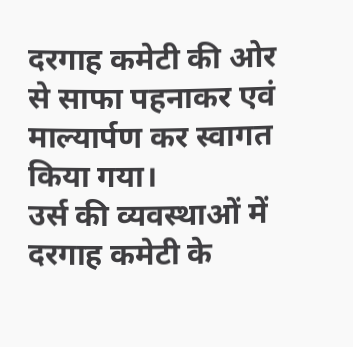दरगाह कमेटी की ओर से साफा पहनाकर एवं माल्यार्पण कर स्वागत किया गया।
उर्स की व्यवस्थाओं में दरगाह कमेटी के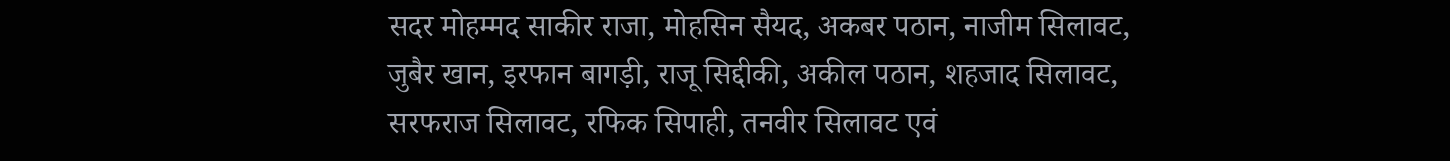सदर मोहम्मद साकीर राजा, मोहसिन सैयद, अकबर पठान, नाजीम सिलावट, जुबैर खान, इरफान बागड़ी, राजू सिद्दीकी, अकील पठान, शहजाद सिलावट, सरफराज सिलावट, रफिक सिपाही, तनवीर सिलावट एवं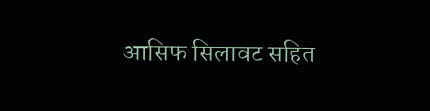आसिफ सिलावट सहित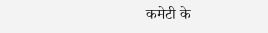कमेटी के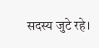सदस्य जुटे रहे।